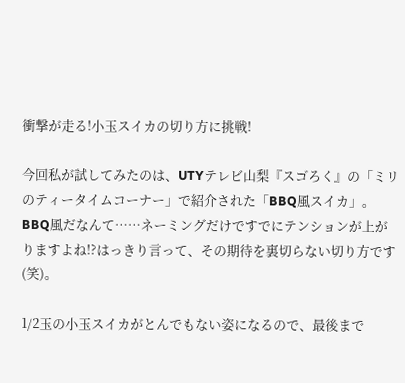衝撃が走る!小玉スイカの切り方に挑戦!

今回私が試してみたのは、UTYテレビ山梨『スゴろく』の「ミリのティータイムコーナー」で紹介された「BBQ風スイカ」。
BBQ風だなんて……ネーミングだけですでにテンションが上がりますよね!?はっきり言って、その期待を裏切らない切り方です(笑)。

1/2玉の小玉スイカがとんでもない姿になるので、最後まで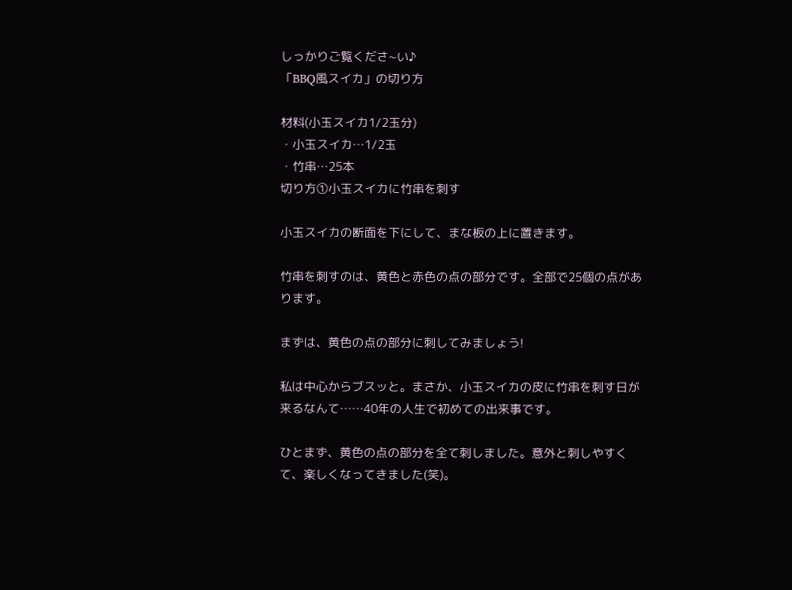しっかりご覧くださ~い♪
「BBQ風スイカ」の切り方

材料(小玉スイカ1/2玉分)
・小玉スイカ…1/2玉
・竹串…25本
切り方①小玉スイカに竹串を刺す

小玉スイカの断面を下にして、まな板の上に置きます。

竹串を刺すのは、黄色と赤色の点の部分です。全部で25個の点があります。

まずは、黄色の点の部分に刺してみましょう!

私は中心からブスッと。まさか、小玉スイカの皮に竹串を刺す日が来るなんて……40年の人生で初めての出来事です。

ひとまず、黄色の点の部分を全て刺しました。意外と刺しやすくて、楽しくなってきました(笑)。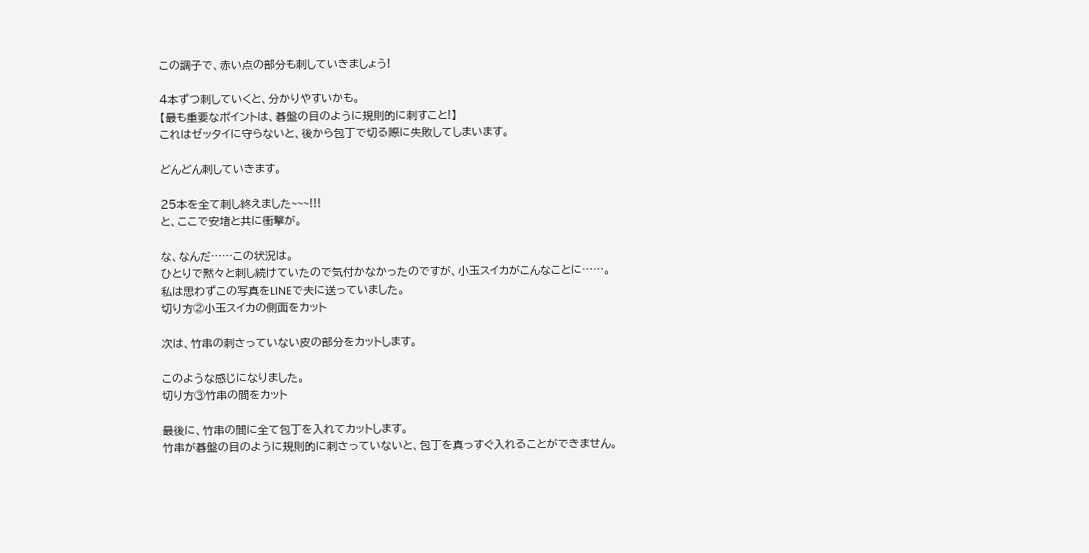この調子で、赤い点の部分も刺していきましょう!

4本ずつ刺していくと、分かりやすいかも。
【最も重要なポイントは、碁盤の目のように規則的に刺すこと!】
これはゼッタイに守らないと、後から包丁で切る際に失敗してしまいます。

どんどん刺していきます。

25本を全て刺し終えました~~~!!!
と、ここで安堵と共に衝撃が。

な、なんだ……この状況は。
ひとりで黙々と刺し続けていたので気付かなかったのですが、小玉スイカがこんなことに……。
私は思わずこの写真をLINEで夫に送っていました。
切り方②小玉スイカの側面をカット

次は、竹串の刺さっていない皮の部分をカットします。

このような感じになりました。
切り方③竹串の間をカット

最後に、竹串の間に全て包丁を入れてカットします。
竹串が碁盤の目のように規則的に刺さっていないと、包丁を真っすぐ入れることができません。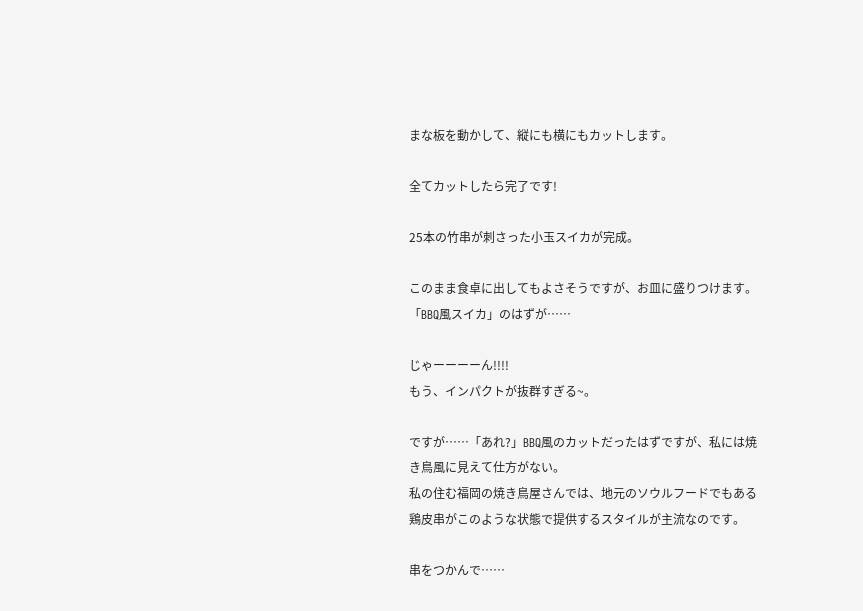まな板を動かして、縦にも横にもカットします。

全てカットしたら完了です!

25本の竹串が刺さった小玉スイカが完成。

このまま食卓に出してもよさそうですが、お皿に盛りつけます。
「BBQ風スイカ」のはずが……

じゃーーーーん!!!!
もう、インパクトが抜群すぎる~。

ですが……「あれ?」BBQ風のカットだったはずですが、私には焼き鳥風に見えて仕方がない。
私の住む福岡の焼き鳥屋さんでは、地元のソウルフードでもある鶏皮串がこのような状態で提供するスタイルが主流なのです。

串をつかんで……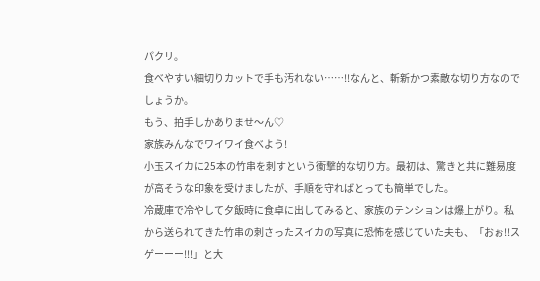パクリ。
食べやすい細切りカットで手も汚れない……!!なんと、斬新かつ素敵な切り方なのでしょうか。
もう、拍手しかありませ〜ん♡
家族みんなでワイワイ食べよう!
小玉スイカに25本の竹串を刺すという衝撃的な切り方。最初は、驚きと共に難易度が高そうな印象を受けましたが、手順を守ればとっても簡単でした。
冷蔵庫で冷やして夕飯時に食卓に出してみると、家族のテンションは爆上がり。私から送られてきた竹串の刺さったスイカの写真に恐怖を感じていた夫も、「おぉ!!スゲーーー!!!」と大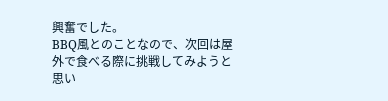興奮でした。
BBQ風とのことなので、次回は屋外で食べる際に挑戦してみようと思い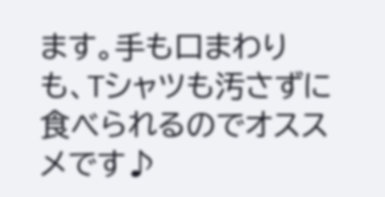ます。手も口まわりも、Tシャツも汚さずに食べられるのでオススメです♪